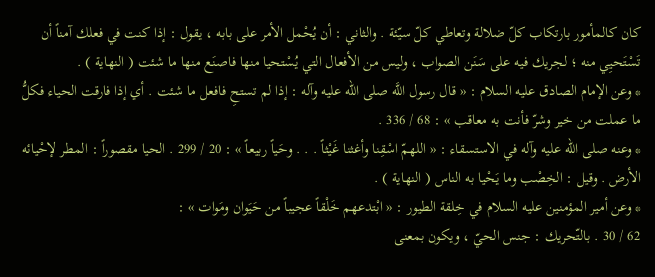كان كالمأمور بارتكاب كلّ ضلالة وتعاطي كلّ سيّئة . والثاني : أن يُحْمل الأمر على بابه ، يقول : إذا كنت في فعلك آمناً أن تَسْتَحيِي منه ؛ لجريك فيه على سَنَن الصواب ، وليس من الأفعال التي يُسْتحيا منها فاصنَع منها ما شئت ( النهاية ) .
* وعن الإمام الصادق عليه السلام : « قال رسول اللَّه صلى الله عليه وآله : إذا لم تستحِ فافعل ما شئت . أي إذا فارقت الحياء فكلُّ ما عملت من خير وشرّ فأنت به معاقب » : 68 / 336 .
* وعنه صلى الله عليه وآله في الاستسقاء : « اللهمّ اسْقِنا وأغثنا غَيْثاً . . . وحَياً ربيعاً » : 20 / 299 . الحيا مقصوراً : المطر لإحْيائه الأرض . وقيل : الخِصْب وما يَحْيا به الناس ( النهاية ) .
* وعن أمير المؤمنين عليه السلام في خِلقة الطيور : « ابْتدعهم خَلْقاً عجيباً من حَيَوان ومَوات » :
62 / 30 . بالتّحريك : جنس الحيّ ، ويكون بمعنى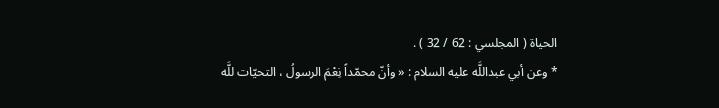الحياة ( المجلسي : 62 / 32 ) .
* وعن أبي عبداللَّه عليه السلام : « وأنّ محمّداً نِعْمَ الرسولُ ، التحيّات للَّه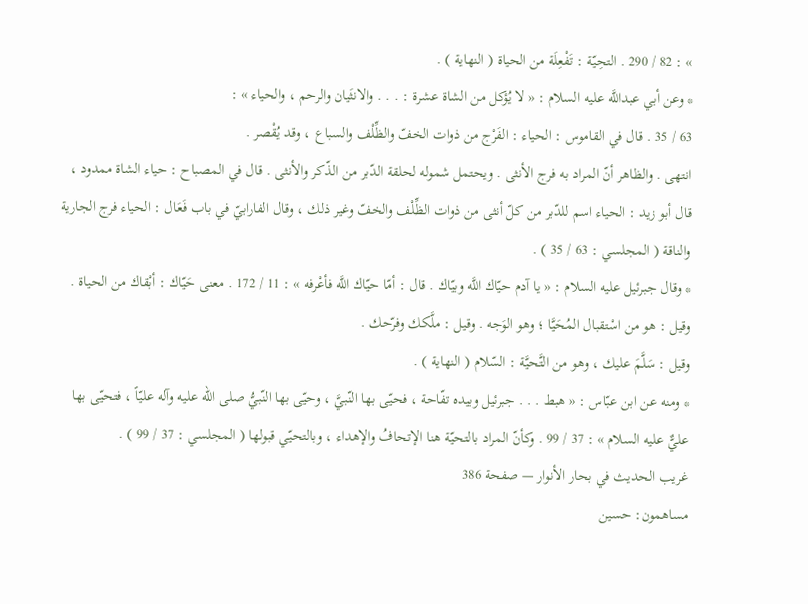» : 82 / 290 . التحِيّة : تَفْعِلَة من الحياة ( النهاية ) .
* وعن أبي عبداللَّه عليه السلام : « لا يُؤكل من الشاة عشرة : . . . والانثَيان والرحم ، والحياء » :
63 / 35 . قال في القاموس : الحياء : الفَرْج من ذوات الخفّ والظِّلْف والسباع ، وقد يُقْصر .
انتهى . والظاهر أنّ المراد به فرج الأنثى . ويحتمل شموله لحلقة الدّبر من الذّكر والأنثى . قال في المصباح : حياء الشاة ممدود ، قال أبو زيد : الحياء اسم للدّبر من كلّ أنثى من ذوات الظِّلْف والخفّ وغير ذلك ، وقال الفارابيّ في باب فَعَال : الحياء فرج الجارية والناقة ( المجلسي : 63 / 35 ) .
* وقال جبرئيل عليه السلام : « يا آدم حيّاك اللَّه وبيّاك . قال : أمّا حيّاك اللَّه فأعْرفه » : 11 / 172 . معنى حَيّاك : أبْقاك من الحياة . وقيل : هو من اسْتقبال المُحَيَّا ؛ وهو الوَجه . وقيل : ملَّكك وفرّحك .
وقيل : سَلَّمَ عليك ، وهو من التَّحيَّة : السّلام ( النهاية ) .
* ومنه عن ابن عبّاس : « هبط . . . جبرئيل وبيده تفّاحة ، فحيّى بها النّبيَّ ، وحيّى بها النّبيُّ صلى الله عليه وآله عليّاً ، فتحيّى بها عليٌّ عليه السلام » : 37 / 99 . وكأنّ المراد بالتحيّة هنا الإتحافُ والإهداء ، وبالتحيّي قبولها ( المجلسي : 37 / 99 ) .
غريب الحديث في بحار الأنوار — صفحة 386
مساهمون: حسين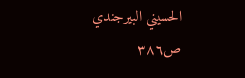الحسيني البيرجندي
ص٣٨٦